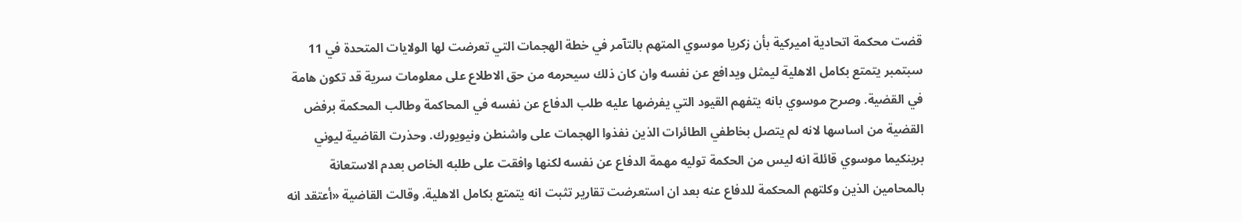قضت محكمة اتحادية اميركية بأن زكريا موسوي المتهم بالتآمر في خطة الهجمات التي تعرضت لها الولايات المتحدة في 11 سبتمبر يتمتع بكامل الاهلية ليمثل ويدافع عن نفسه وان كان ذلك سيحرمه من حق الاطلاع على معلومات سرية قد تكون هامة في القضية. وصرح موسوي بانه يتفهم القيود التي يفرضها عليه طلب الدفاع عن نفسه في المحاكمة وطالب المحكمة برفض القضية من اساسها لانه لم يتصل بخاطفي الطائرات الذين نفذوا الهجمات على واشنطن ونيويورك. وحذرت القاضية ليوني برينكيما موسوي قائلة انه ليس من الحكمة توليه مهمة الدفاع عن نفسه لكنها وافقت على طلبه الخاص بعدم الاستعانة بالمحامين الذين وكلتهم المحكمة للدفاع عنه بعد ان استعرضت تقارير تثبت انه يتمتع بكامل الاهلية. وقالت القاضية «أعتقد انه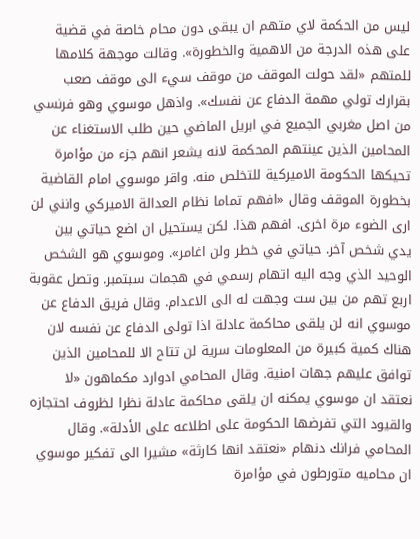ليس من الحكمة لاي متهم ان يبقى دون محام خاصة في قضية على هذه الدرجة من الاهمية والخطورة». وقالت موجهة كلامها للمتهم «لقد حولت الموقف من موقف سيء الى موقف صعب بقرارك تولي مهمة الدفاع عن نفسك». واذهل موسوي وهو فرنسي من اصل مغربي الجميع في ابريل الماضي حين طلب الاستغناء عن المحامين الذين عينتهم المحكمة لانه يشعر انهم جزء من مؤامرة تحيكها الحكومة الاميركية للتخلص منه. واقر موسوي امام القاضية بخطورة الموقف وقال «افهم تماما نظام العدالة الاميركي وانني لن ارى الضوء مرة اخرى. افهم هذا. لكن يستحيل ان اضع حياتي بين يدي شخص آخر. حياتي في خطر ولن اغامر». وموسوي هو الشخص الوحيد الذي وجه اليه اتهام رسمي في هجمات سبتمبر. وتصل عقوبة اربع تهم من بين ست وجهت له الى الاعدام. وقال فريق الدفاع عن موسوي انه لن يلقى محاكمة عادلة اذا تولى الدفاع عن نفسه لان هناك كمية كبيرة من المعلومات سرية لن تتاح الا للمحامين الذين توافق عليهم جهات امنية. وقال المحامي ادوارد مكماهون «لا نعتقد ان موسوي يمكنه ان يلقى محاكمة عادلة نظرا لظروف احتجازه والقيود التي تفرضها الحكومة على اطلاعه على الأدلة». وقال المحامي فرانك دنهام «نعتقد انها كارثة» مشيرا الى تفكير موسوي ان محاميه متورطون في مؤامرة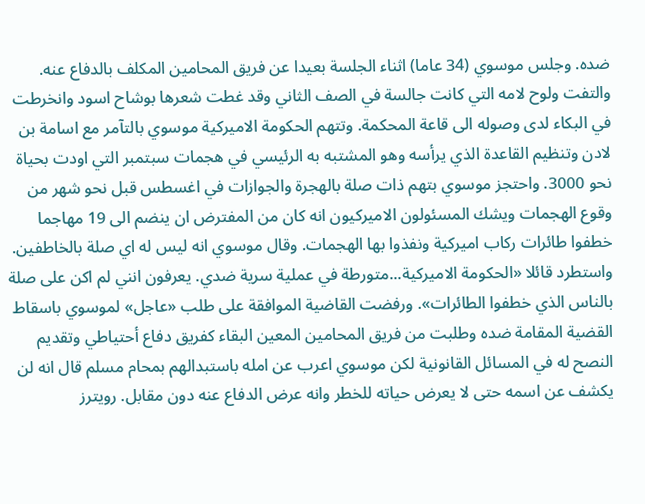ضده. وجلس موسوي (34 عاما) اثناء الجلسة بعيدا عن فريق المحامين المكلف بالدفاع عنه. والتفت ولوح لامه التي كانت جالسة في الصف الثاني وقد غطت شعرها بوشاح اسود وانخرطت في البكاء لدى وصوله الى قاعة المحكمة. وتتهم الحكومة الاميركية موسوي بالتآمر مع اسامة بن لادن وتنظيم القاعدة الذي يرأسه وهو المشتبه به الرئيسي في هجمات سبتمبر التي اودت بحياة نحو 3000. واحتجز موسوي بتهم ذات صلة بالهجرة والجوازات في اغسطس قبل نحو شهر من وقوع الهجمات ويشك المسئولون الاميركيون انه كان من المفترض ان ينضم الى 19 مهاجما خطفوا طائرات ركاب اميركية ونفذوا بها الهجمات. وقال موسوي انه ليس له اي صلة بالخاطفين. واستطرد قائلا «الحكومة الاميركية...متورطة في عملية سرية ضدي. يعرفون انني لم اكن على صلة بالناس الذي خطفوا الطائرات». ورفضت القاضية الموافقة على طلب «عاجل» لموسوي باسقاط القضية المقامة ضده وطلبت من فريق المحامين المعين البقاء كفريق دفاع أحتياطي وتقديم النصح له في المسائل القانونية لكن موسوي اعرب عن امله باستبدالهم بمحام مسلم قال انه لن يكشف عن اسمه حتى لا يعرض حياته للخطر وانه عرض الدفاع عنه دون مقابل. رويترز